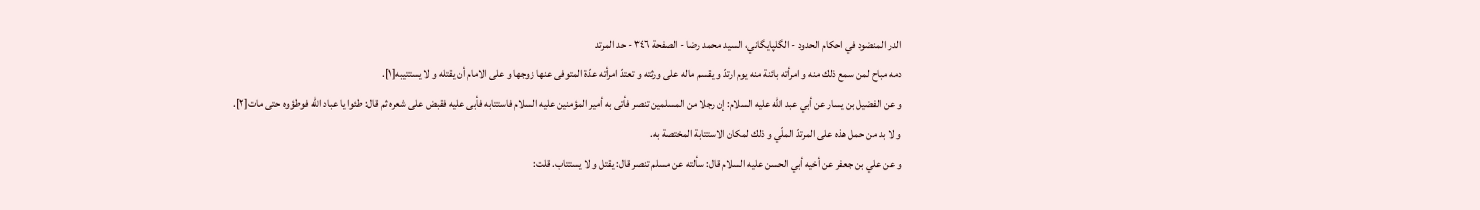الدر المنضود في احكام الحدود - الگلپايگاني، السيد محمد رضا - الصفحة ٣٤٦ - حد المرتد
دمه مباح لمن سمع ذلك منه و امرأته بائنة منه يوم ارتدّ و يقسم ماله على ورثته و تعتدّ امرأته عدّة المتوفى عنها زوجها و على الامام أن يقتله و لا يستتيبه[١].
و عن الفضيل بن يسار عن أبي عبد الله عليه السلام: إن رجلا من المسلمين تنصر فأتى به أمير المؤمنين عليه السلام فاستتابه فأبى عليه فقبض على شعره ثم قال: طئوا يا عباد الله فوطؤوه حتى مات[٢].
و لا بد من حمل هذه على المرتدّ الملّي و ذلك لمكان الاستتابة المختصة به.
و عن علي بن جعفر عن أخيه أبي الحسن عليه السلام قال: سألته عن مسلم تنصر قال: يقتل و لا يستتاب. قلت: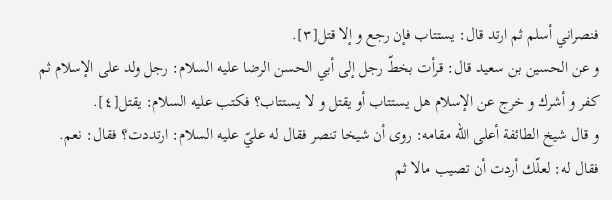فنصراني أسلم ثم ارتد قال: يستتاب فإن رجع و إلا قتل[٣].
و عن الحسين بن سعيد قال: قرأت بخطّ رجل إلى أبي الحسن الرضا عليه السلام: رجل ولد على الإسلام ثم كفر و أشرك و خرج عن الإسلام هل يستتاب أو يقتل و لا يستتاب؟ فكتب عليه السلام: يقتل[٤].
و قال شيخ الطائفة أعلى الله مقامه: روى أن شيخا تنصر فقال له عليّ عليه السلام: ارتددت؟ فقال: نعم. فقال له: لعلّك أردت أن تصيب مالا ثم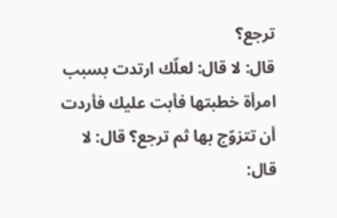ترجع؟
قال: لا قال: لعلّك ارتدت بسبب امرأة خطبتها فأبت عليك فأردت أن تتزوّج بها ثم ترجع؟ قال: لا قال: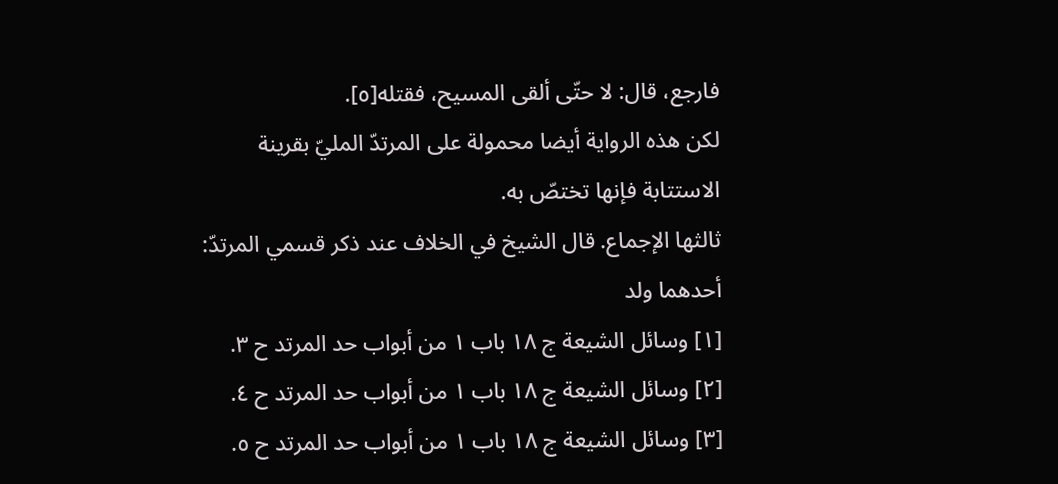فارجع، قال: لا حتّى ألقى المسيح، فقتله[٥].
لكن هذه الرواية أيضا محمولة على المرتدّ المليّ بقرينة الاستتابة فإنها تختصّ به.
ثالثها الإجماع. قال الشيخ في الخلاف عند ذكر قسمي المرتدّ: أحدهما ولد
[١] وسائل الشيعة ج ١٨ باب ١ من أبواب حد المرتد ح ٣.
[٢] وسائل الشيعة ج ١٨ باب ١ من أبواب حد المرتد ح ٤.
[٣] وسائل الشيعة ج ١٨ باب ١ من أبواب حد المرتد ح ٥.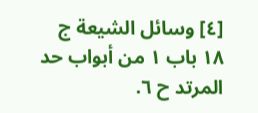[٤] وسائل الشيعة ج ١٨ باب ١ من أبواب حد المرتد ح ٦.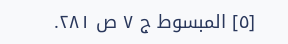[٥] المبسوط ج ٧ ص ٢٨١.